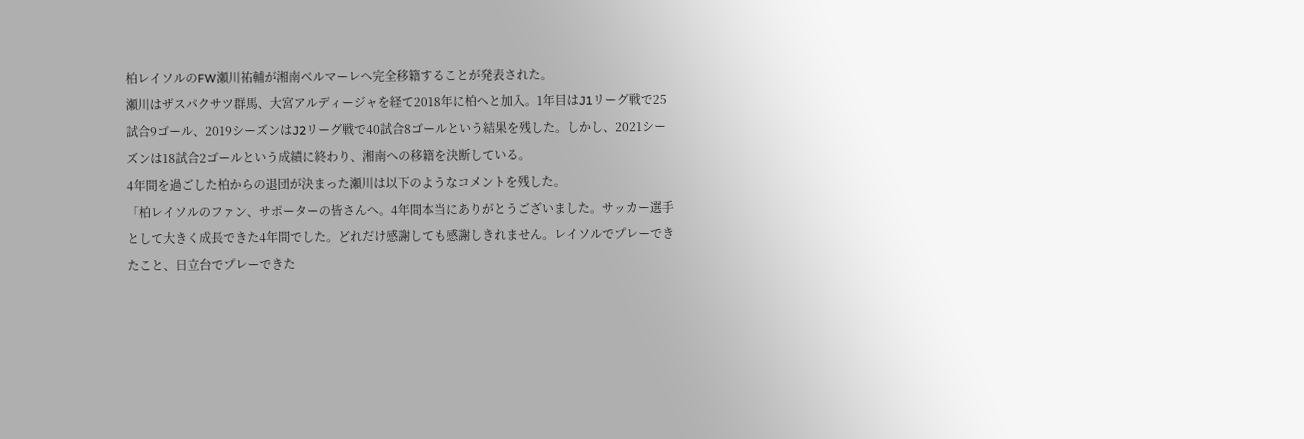柏レイソルのFW瀬川祐輔が湘南ベルマーレへ完全移籍することが発表された。
瀬川はザスパクサツ群馬、大宮アルディージャを経て2018年に柏へと加入。1年目はJ1リーグ戦で25試合9ゴール、2019シーズンはJ2リーグ戦で40試合8ゴールという結果を残した。しかし、2021シーズンは18試合2ゴールという成績に終わり、湘南への移籍を決断している。
4年間を過ごした柏からの退団が決まった瀬川は以下のようなコメントを残した。
「柏レイソルのファン、サポーターの皆さんへ。4年間本当にありがとうございました。サッカー選手として大きく成長できた4年間でした。どれだけ感謝しても感謝しきれません。レイソルでプレーできたこと、日立台でプレーできた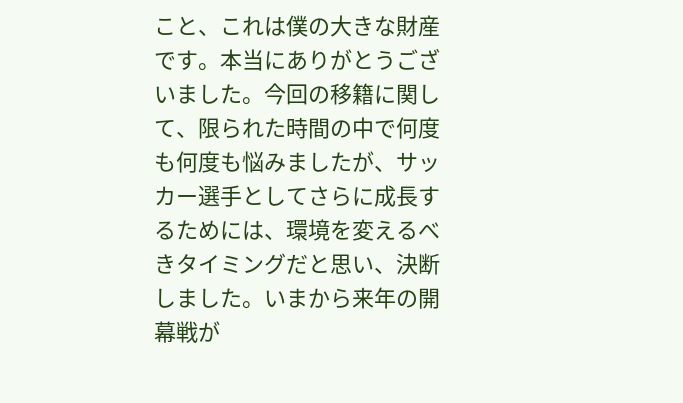こと、これは僕の大きな財産です。本当にありがとうございました。今回の移籍に関して、限られた時間の中で何度も何度も悩みましたが、サッカー選手としてさらに成長するためには、環境を変えるべきタイミングだと思い、決断しました。いまから来年の開幕戦が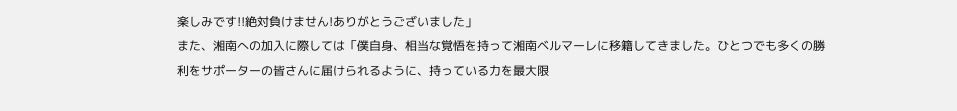楽しみです!!絶対負けません!ありがとうございました」
また、湘南への加入に際しては「僕自身、相当な覚悟を持って湘南ベルマーレに移籍してきました。ひとつでも多くの勝利をサポーターの皆さんに届けられるように、持っている力を最大限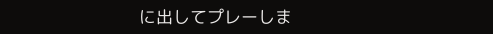に出してプレーしま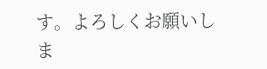す。よろしくお願いしま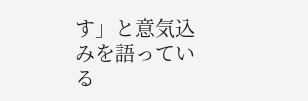す」と意気込みを語っている